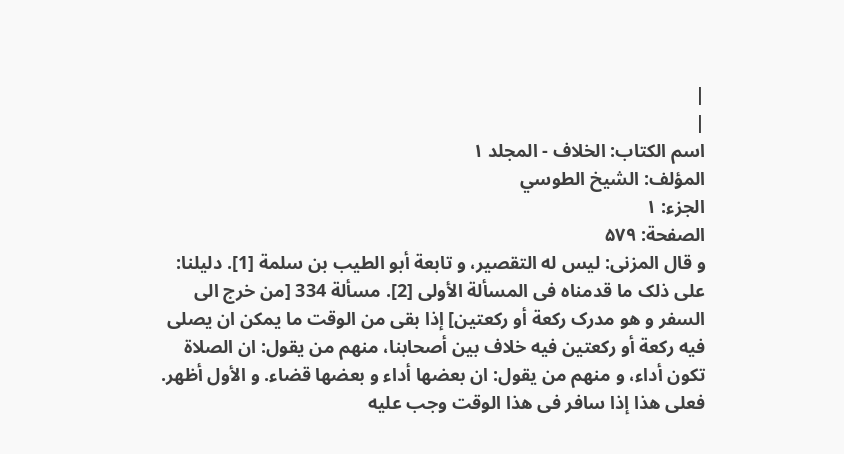|
|
اسم الکتاب: الخلاف - المجلد ۱
المؤلف: الشیخ الطوسي
الجزء: ۱
الصفحة: ۵۷۹
و قال المزنی: لیس له التقصیر، و تابعة أبو الطیب بن سلمة [1]. دلیلنا: على ذلک ما قدمناه فی المسألة الأولى [2]. مسألة 334 [من خرج الى السفر و هو مدرک رکعة أو رکعتین] إذا بقی من الوقت ما یمکن ان یصلی فیه رکعة أو رکعتین فیه خلاف بین أصحابنا، منهم من یقول: ان الصلاة تکون أداء، و منهم من یقول: ان بعضها أداء و بعضها قضاء. و الأول أظهر. فعلى هذا إذا سافر فی هذا الوقت وجب علیه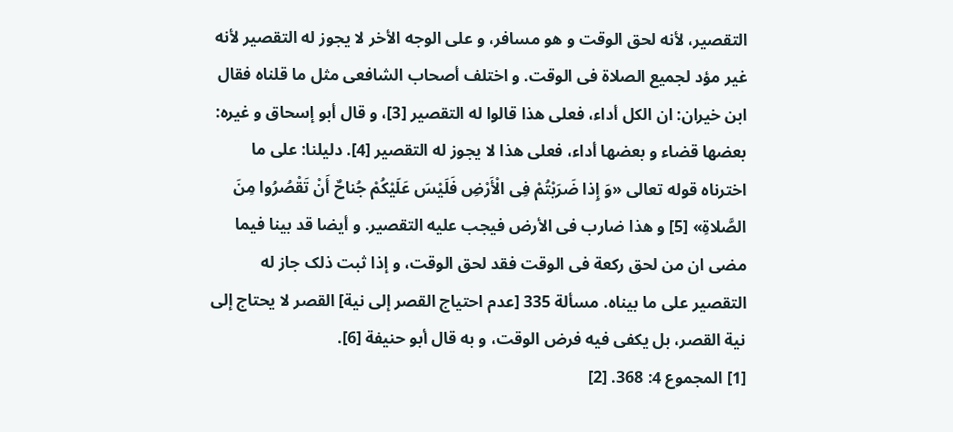التقصیر، لأنه لحق الوقت و هو مسافر، و على الوجه الأخر لا یجوز له التقصیر لأنه غیر مؤد لجمیع الصلاة فی الوقت. و اختلف أصحاب الشافعی مثل ما قلناه فقال ابن خیران: ان الکل أداء، فعلى هذا قالوا له التقصیر [3]، و قال أبو إسحاق و غیره: بعضها قضاء و بعضها أداء، فعلى هذا لا یجوز له التقصیر [4]. دلیلنا: على ما اخترناه قوله تعالى «وَ إِذا ضَرَبْتُمْ فِی الْأَرْضِ فَلَیْسَ عَلَیْکُمْ جُناحٌ أَنْ تَقْصُرُوا مِنَ الصَّلاةِ» [5] و هذا ضارب فی الأرض فیجب علیه التقصیر. و أیضا قد بینا فیما مضى ان من لحق رکعة فی الوقت فقد لحق الوقت، و إذا ثبت ذلک جاز له التقصیر على ما بیناه. مسألة 335 [عدم احتیاج القصر إلى نیة] القصر لا یحتاج إلى نیة القصر، بل یکفى فیه فرض الوقت، و به قال أبو حنیفة [6].
[1] المجموع 4: 368. [2]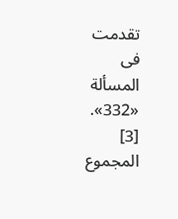تقدمت فی المسألة «332». [3] المجموع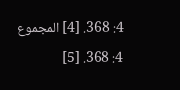4: 368. [4] المجموع 4: 368. [5]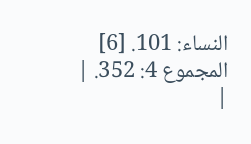النساء: 101. [6] المجموع 4: 352. |
|